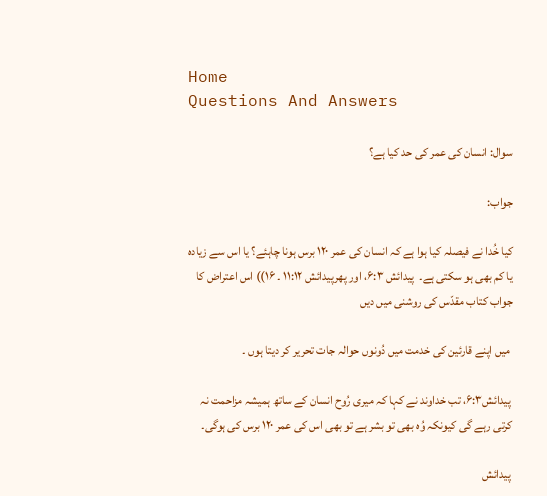Home
Questions And Answers

سوال: انسان کی عمر کی حد کیا ہے؟

جواب:

کیا خُدا نے فیصلہ کیا ہوا ہے کہ انسان کی عمر ۱۲۰ برس ہونا چاہئے؟ یا اس سے زیادہ یا کم بھی ہو سکتی ہے۔  پیدائش ۶:۳، اور پھرپیدائش ۱۱:۱۲ ۔ ۱۶)) اس اعتراض کا جواب کتاب مقدّس کی روشنی میں دیں

 میں اپنے قارئین کی خدمت میں دُونوں حوالہ جات تحریر کر دیتا ہوں ۔

 پیدائش۶:۳، تب خداوند نے کہا کہ میری رُوح انسان کے ساتھ ہمیشہ مزاحمت نہ کرتی رہے گی کیونکہ وُہ بھی تو بشر ہے تو بھی اس کی عمر ۱۲۰ برس کی ہوگی۔

 پیدائش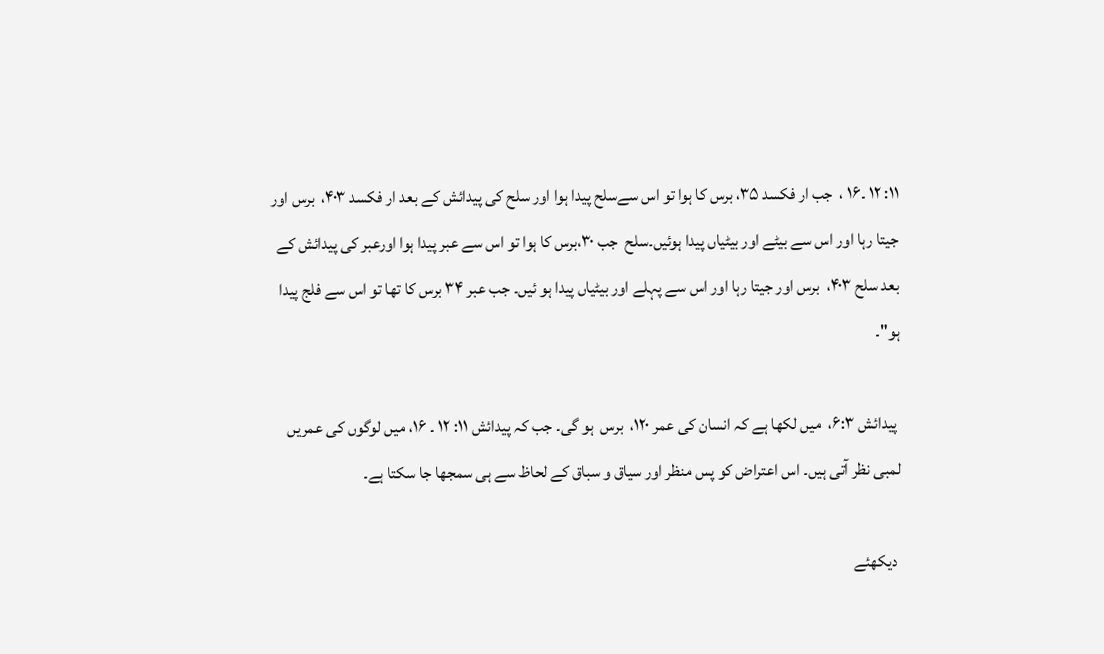۱۱: ۱۲ ۔۱۶ ،  جب ار فکسد ۳۵، برس کا ہوا تو اس سےسلح پیدا ہوا اور سلح کی پیدائش کے بعد ار فکسد ۴۰۳،  برس اور جیتا رہا اور اس سے بیٹے اور بیٹیاں پیدا ہوئیں۔سلح  جب ۳۰،برس کا ہوا تو اس سے عبر پیدا ہوا اورعبر کی پیدائش کے بعد سلح ۴۰۳،  برس اور جیتا رہا اور اس سے پہلے اور بیٹیاں پیدا ہو ئیں۔ جب عبر ۳۴ برس کا تھا تو اس سے فلج پیدا ہو"۔

 پیدائش ۶:۳،  میں لکھا ہے کہ انسان کی عمر ۱۲۰،  برس  ہو گی۔ جب کہ پیدائش ۱۱: ۱۲ ۔ ۱۶، میں لوگوں کی عمریں لمبی نظر آتی ہیں۔ اس اعتراض کو پس منظر اور سیاق و سباق کے لحاظ سے ہی سمجھا جا سکتا ہے۔

 دیکھئے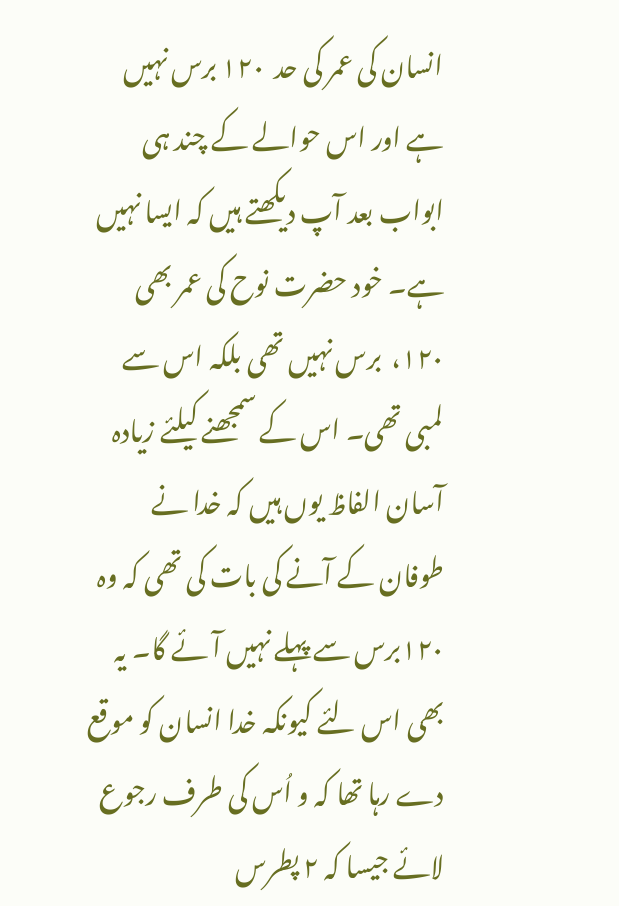انسان کی عمر کی حد  ۱۲۰ برس نہیں ہے اور اس حوالے کے چند ہی ابواب بعد آپ دیکھتے ہیں کہ ایسا نہیں ہے۔ خود حضرت نوح کی عمر بھی ۱۲۰،  برس نہیں تھی بلکہ اس سے لمبی تھی۔ اس کے سمجھنے کیلئے زیادہ آسان الفاظ یوں ہیں کہ خدا نے طوفان کے آنے کی بات کی تھی کہ وہ ۱۲۰برس سے پہلے نہیں آئے گا۔ یہ بھی اس لئے کیونکہ خدا انسان کو موقع دے رہا تھا کہ و اُس کی طرف رجوع لائے جیسا کہ ۲ پطرس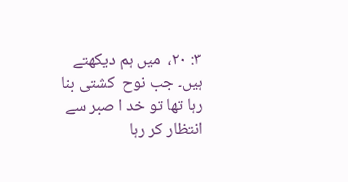۳: ۲۰،  میں ہم دیکھتے ہیں۔ جب نوح  کشتی بنا رہا تھا تو خد ا صبر سے انتظار کر رہا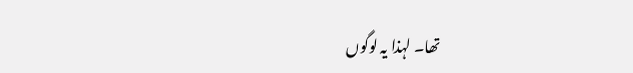تھا۔ لہذا یہ لوگوں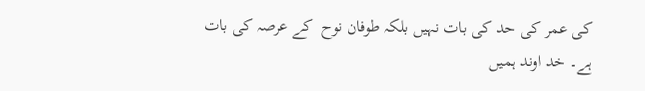کی عمر کی حد کی بات نہیں بلکہ طوفان نوح  کے عرصہ کی بات ہے۔ خد اوند ہمیں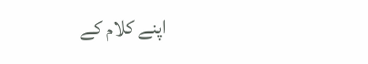اپنے کلام کے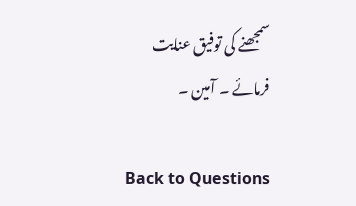سمجھنے کی توفیق عنایت فرمائے ۔ آمین ۔

Back to Questions